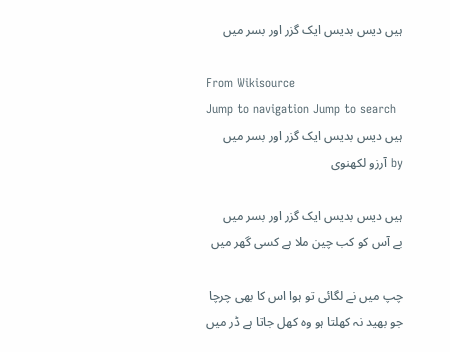ہیں دیس بدیس ایک گزر اور بسر میں

From Wikisource
Jump to navigation Jump to search
ہیں دیس بدیس ایک گزر اور بسر میں
by آرزو لکھنوی

ہیں دیس بدیس ایک گزر اور بسر میں
بے آس کو کب چین ملا ہے کسی گھر میں

چپ میں نے لگائی تو ہوا اس کا بھی چرچا
جو بھید نہ کھلتا ہو وہ کھل جاتا ہے ڈر میں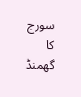سورج کا گھمنڈ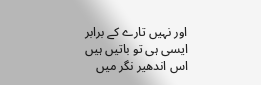اور نہیں تارے کے برابر
ایسی ہی تو باتیں ہیں اس اندھیر نگر میں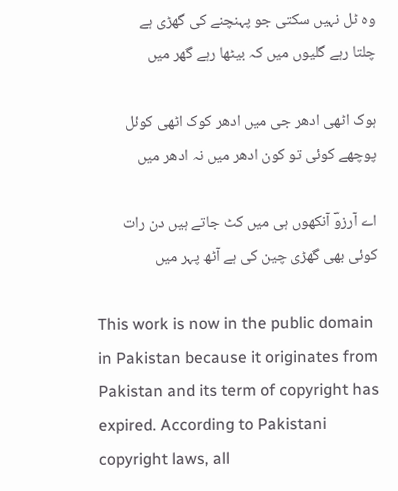وہ ٹل نہیں سکتی جو پہنچنے کی گھڑی ہے
چلتا رہے گلیوں میں کہ بیٹھا رہے گھر میں

ہوک اٹھی ادھر جی میں ادھر کوک اٹھی کوئل
پوچھے کوئی تو کون ادھر میں نہ ادھر میں

اے آرزوؔ آنکھوں ہی میں کٹ جاتے ہیں دن رات
کوئی بھی گھڑی چین کی ہے آٹھ پہر میں

This work is now in the public domain in Pakistan because it originates from Pakistan and its term of copyright has expired. According to Pakistani copyright laws, all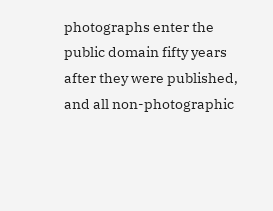photographs enter the public domain fifty years after they were published, and all non-photographic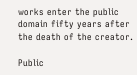works enter the public domain fifty years after the death of the creator.

Public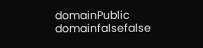domainPublic domainfalsefalse